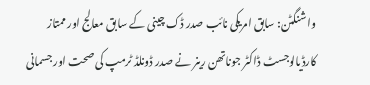واشنگٹن: سابق امریکی نائب صدر ڈک چینی کے سابق معالج اور ممتاز کارڈیالوجسٹ ڈاکٹر جوناتھن رینر نے صدر ڈونلڈ ٹرمپ کی صحت اور جسمانی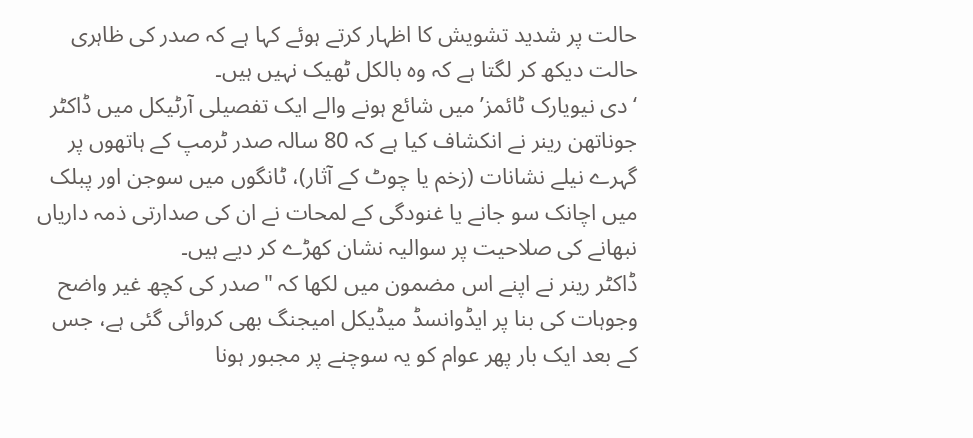حالت پر شدید تشویش کا اظہار کرتے ہوئے کہا ہے کہ صدر کی ظاہری حالت دیکھ کر لگتا ہے کہ وہ بالکل ٹھیک نہیں ہیں۔
‘دی نیویارک ٹائمز’ میں شائع ہونے والے ایک تفصیلی آرٹیکل میں ڈاکٹر جوناتھن رینر نے انکشاف کیا ہے کہ 80 سالہ صدر ٹرمپ کے ہاتھوں پر گہرے نیلے نشانات (زخم یا چوٹ کے آثار)، ٹانگوں میں سوجن اور پبلک میں اچانک سو جانے یا غنودگی کے لمحات نے ان کی صدارتی ذمہ داریاں نبھانے کی صلاحیت پر سوالیہ نشان کھڑے کر دیے ہیں۔
ڈاکٹر رینر نے اپنے اس مضمون میں لکھا کہ "صدر کی کچھ غیر واضح وجوہات کی بنا پر ایڈوانسڈ میڈیکل امیجنگ بھی کروائی گئی ہے، جس کے بعد ایک بار پھر عوام کو یہ سوچنے پر مجبور ہونا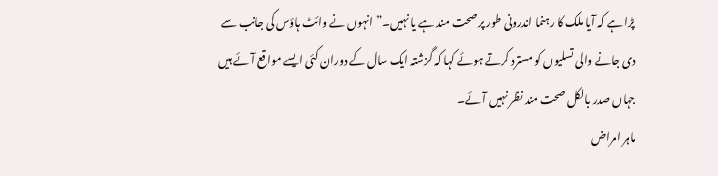پڑا ہے کہ آیا ملک کا رہنما اندرونی طور پر صحت مند ہے یا نہیں۔” انہوں نے وائٹ ہاؤس کی جانب سے دی جانے والی تسلیوں کو مسترد کرتے ہوئے کہا کہ گزشتہ ایک سال کے دوران کئی ایسے مواقع آئے ہیں جہاں صدر بالکل صحت مند نظر نہیں آئے۔
ماہر امراض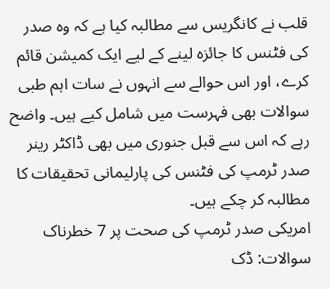قلب نے کانگریس سے مطالبہ کیا ہے کہ وہ صدر کی فٹنس کا جائزہ لینے کے لیے ایک کمیشن قائم کرے، اور اس حوالے سے انہوں نے سات اہم طبی سوالات بھی فہرست میں شامل کیے ہیں۔ واضح رہے کہ اس سے قبل جنوری میں بھی ڈاکٹر رینر صدر ٹرمپ کی فٹنس کی پارلیمانی تحقیقات کا مطالبہ کر چکے ہیں۔
امریکی صدر ٹرمپ کی صحت پر 7 خطرناک سوالات: ڈک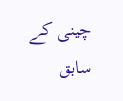چینی کے سابق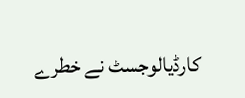کارڈیالوجسٹ نے خطرے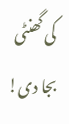کی گھنٹی بجا دی!